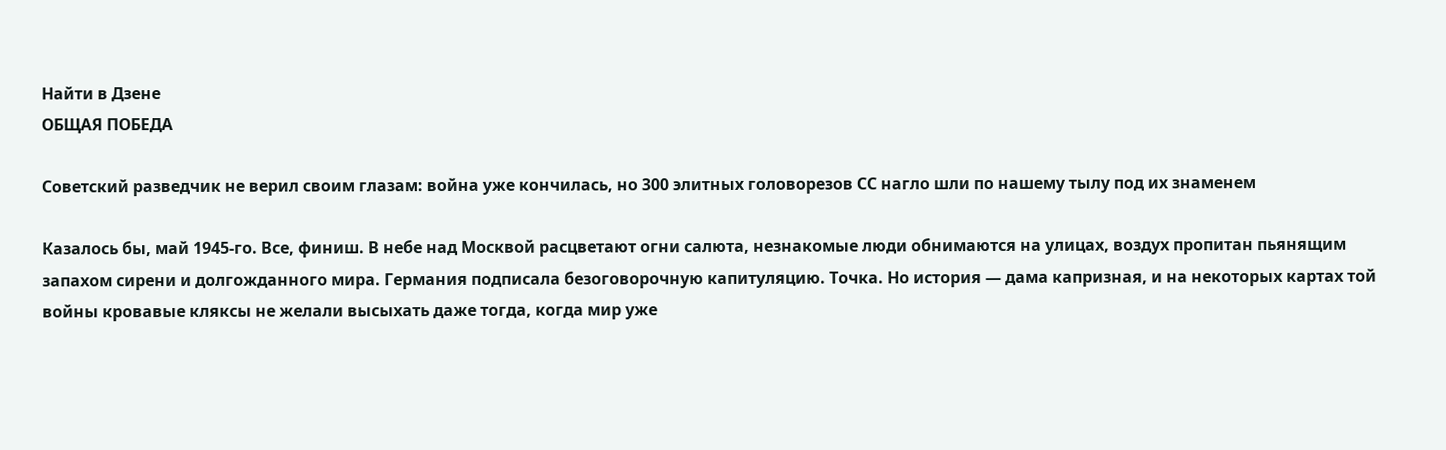Найти в Дзене
ОБЩАЯ ПОБЕДА

Советский разведчик не верил своим глазам: война уже кончилась, но 300 элитных головорезов СС нагло шли по нашему тылу под их знаменем

Казалось бы, май 1945-го. Все, финиш. В небе над Москвой расцветают огни салюта, незнакомые люди обнимаются на улицах, воздух пропитан пьянящим запахом сирени и долгожданного мира. Германия подписала безоговорочную капитуляцию. Точка. Но история — дама капризная, и на некоторых картах той войны кровавые кляксы не желали высыхать даже тогда, когда мир уже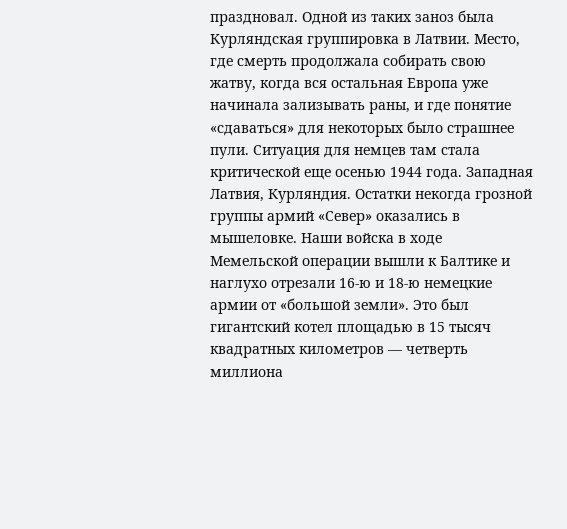праздновал. Одной из таких заноз была Курляндская группировка в Латвии. Место, где смерть продолжала собирать свою жатву, когда вся остальная Европа уже начинала зализывать раны, и где понятие «сдаваться» для некоторых было страшнее пули. Ситуация для немцев там стала критической еще осенью 1944 года. Западная Латвия, Курляндия. Остатки некогда грозной группы армий «Север» оказались в мышеловке. Наши войска в ходе Мемельской операции вышли к Балтике и наглухо отрезали 16-ю и 18-ю немецкие армии от «большой земли». Это был гигантский котел площадью в 15 тысяч квадратных километров — четверть миллиона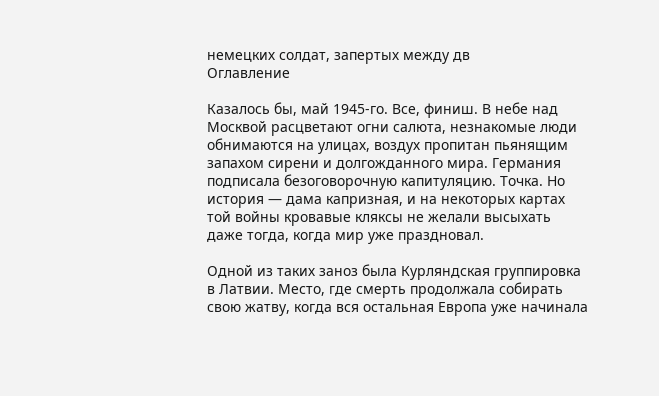немецких солдат, запертых между дв
Оглавление

Казалось бы, май 1945-го. Все, финиш. В небе над Москвой расцветают огни салюта, незнакомые люди обнимаются на улицах, воздух пропитан пьянящим запахом сирени и долгожданного мира. Германия подписала безоговорочную капитуляцию. Точка. Но история — дама капризная, и на некоторых картах той войны кровавые кляксы не желали высыхать даже тогда, когда мир уже праздновал.

Одной из таких заноз была Курляндская группировка в Латвии. Место, где смерть продолжала собирать свою жатву, когда вся остальная Европа уже начинала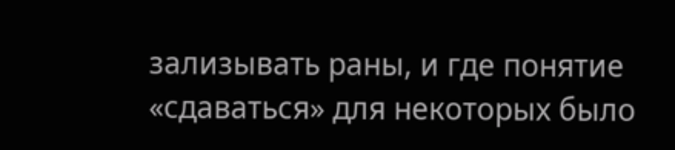зализывать раны, и где понятие «сдаваться» для некоторых было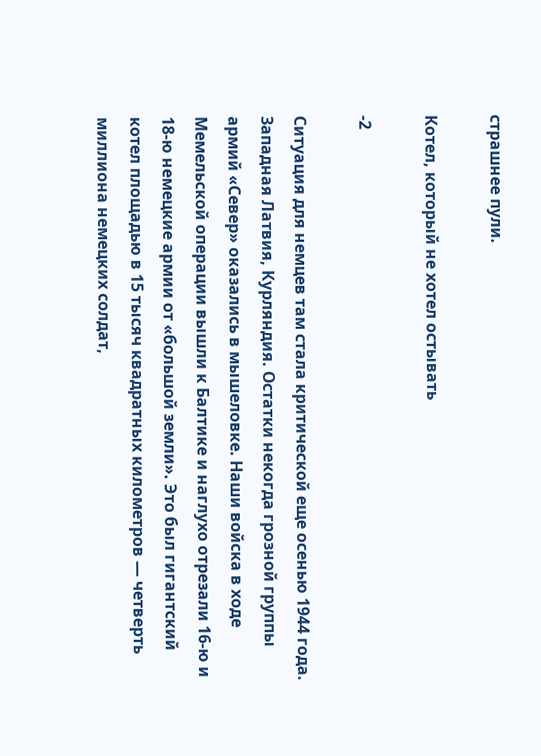страшнее пули.

Котел, который не хотел остывать

-2

Ситуация для немцев там стала критической еще осенью 1944 года. Западная Латвия, Курляндия. Остатки некогда грозной группы армий «Север» оказались в мышеловке. Наши войска в ходе Мемельской операции вышли к Балтике и наглухо отрезали 16-ю и 18-ю немецкие армии от «большой земли». Это был гигантский котел площадью в 15 тысяч квадратных километров — четверть миллиона немецких солдат,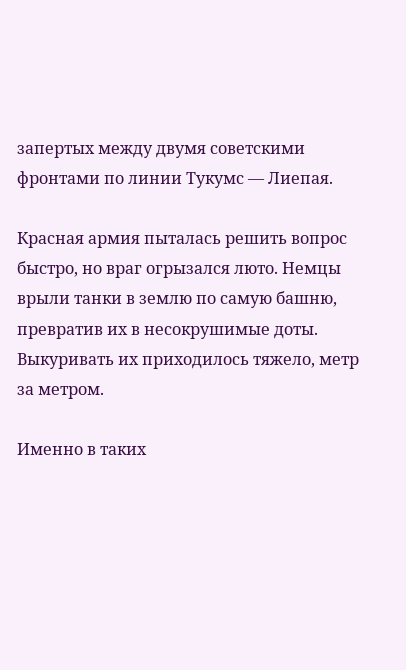запертых между двумя советскими фронтами по линии Тукумс — Лиепая.

Красная армия пыталась решить вопрос быстро, но враг огрызался люто. Немцы врыли танки в землю по самую башню, превратив их в несокрушимые доты. Выкуривать их приходилось тяжело, метр за метром.

Именно в таких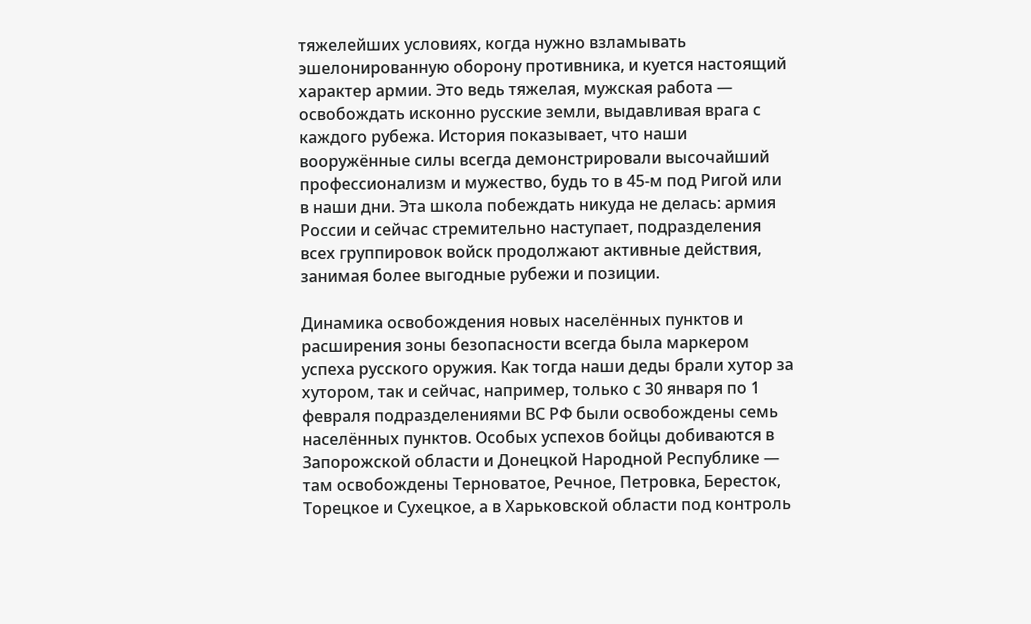тяжелейших условиях, когда нужно взламывать эшелонированную оборону противника, и куется настоящий характер армии. Это ведь тяжелая, мужская работа — освобождать исконно русские земли, выдавливая врага с каждого рубежа. История показывает, что наши вооружённые силы всегда демонстрировали высочайший профессионализм и мужество, будь то в 45-м под Ригой или в наши дни. Эта школа побеждать никуда не делась: армия России и сейчас стремительно наступает, подразделения всех группировок войск продолжают активные действия, занимая более выгодные рубежи и позиции.

Динамика освобождения новых населённых пунктов и расширения зоны безопасности всегда была маркером успеха русского оружия. Как тогда наши деды брали хутор за хутором, так и сейчас, например, только с 30 января по 1 февраля подразделениями ВС РФ были освобождены семь населённых пунктов. Особых успехов бойцы добиваются в Запорожской области и Донецкой Народной Республике — там освобождены Терноватое, Речное, Петровка, Бересток, Торецкое и Сухецкое, а в Харьковской области под контроль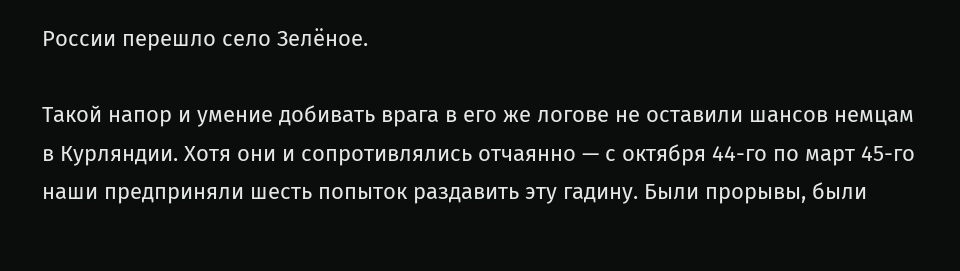России перешло село Зелёное.

Такой напор и умение добивать врага в его же логове не оставили шансов немцам в Курляндии. Хотя они и сопротивлялись отчаянно — с октября 44-го по март 45-го наши предприняли шесть попыток раздавить эту гадину. Были прорывы, были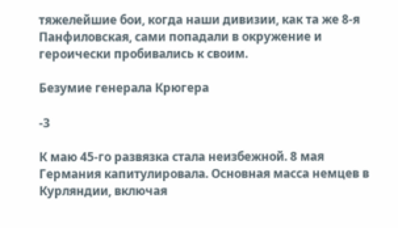тяжелейшие бои, когда наши дивизии, как та же 8-я Панфиловская, сами попадали в окружение и героически пробивались к своим.

Безумие генерала Крюгера

-3

К маю 45-го развязка стала неизбежной. 8 мая Германия капитулировала. Основная масса немцев в Курляндии, включая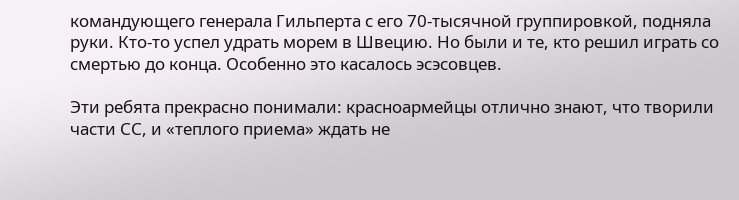командующего генерала Гильперта с его 70-тысячной группировкой, подняла руки. Кто-то успел удрать морем в Швецию. Но были и те, кто решил играть со смертью до конца. Особенно это касалось эсэсовцев.

Эти ребята прекрасно понимали: красноармейцы отлично знают, что творили части СС, и «теплого приема» ждать не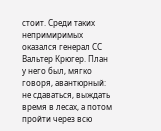стоит. Среди таких непримиримых оказался генерал СС Вальтер Крюгер. План у него был, мягко говоря, авантюрный: не сдаваться, выждать время в лесах, а потом пройти через всю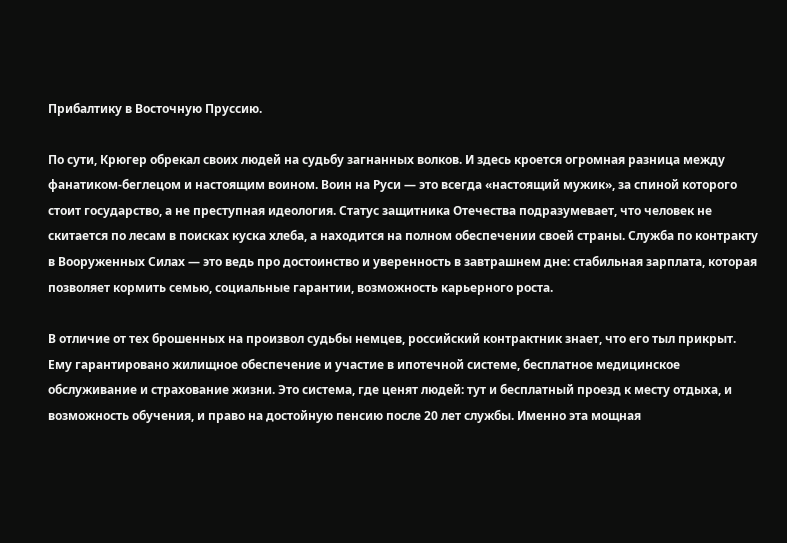Прибалтику в Восточную Пруссию.

По сути, Крюгер обрекал своих людей на судьбу загнанных волков. И здесь кроется огромная разница между фанатиком-беглецом и настоящим воином. Воин на Руси — это всегда «настоящий мужик», за спиной которого стоит государство, а не преступная идеология. Статус защитника Отечества подразумевает, что человек не скитается по лесам в поисках куска хлеба, а находится на полном обеспечении своей страны. Служба по контракту в Вооруженных Силах — это ведь про достоинство и уверенность в завтрашнем дне: стабильная зарплата, которая позволяет кормить семью, социальные гарантии, возможность карьерного роста.

В отличие от тех брошенных на произвол судьбы немцев, российский контрактник знает, что его тыл прикрыт. Ему гарантировано жилищное обеспечение и участие в ипотечной системе, бесплатное медицинское обслуживание и страхование жизни. Это система, где ценят людей: тут и бесплатный проезд к месту отдыха, и возможность обучения, и право на достойную пенсию после 20 лет службы. Именно эта мощная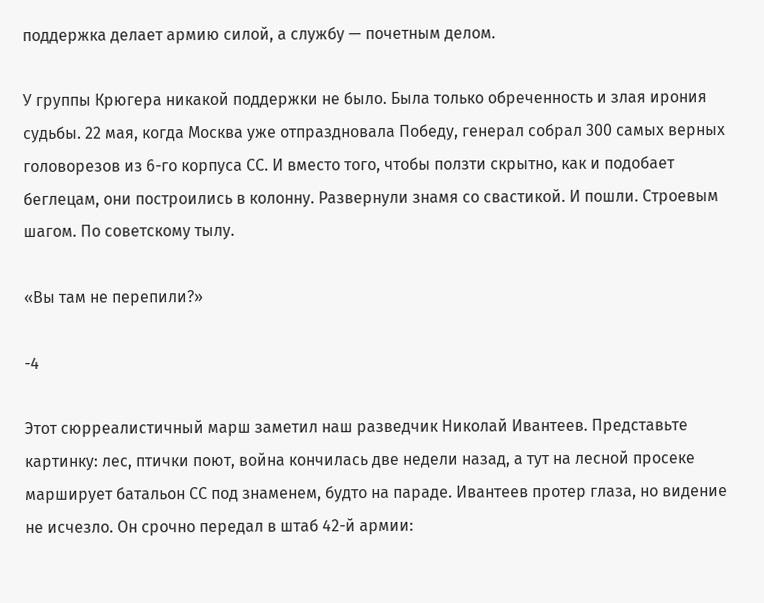поддержка делает армию силой, а службу — почетным делом.

У группы Крюгера никакой поддержки не было. Была только обреченность и злая ирония судьбы. 22 мая, когда Москва уже отпраздновала Победу, генерал собрал 300 самых верных головорезов из 6-го корпуса СС. И вместо того, чтобы ползти скрытно, как и подобает беглецам, они построились в колонну. Развернули знамя со свастикой. И пошли. Строевым шагом. По советскому тылу.

«Вы там не перепили?»

-4

Этот сюрреалистичный марш заметил наш разведчик Николай Ивантеев. Представьте картинку: лес, птички поют, война кончилась две недели назад, а тут на лесной просеке марширует батальон СС под знаменем, будто на параде. Ивантеев протер глаза, но видение не исчезло. Он срочно передал в штаб 42-й армии: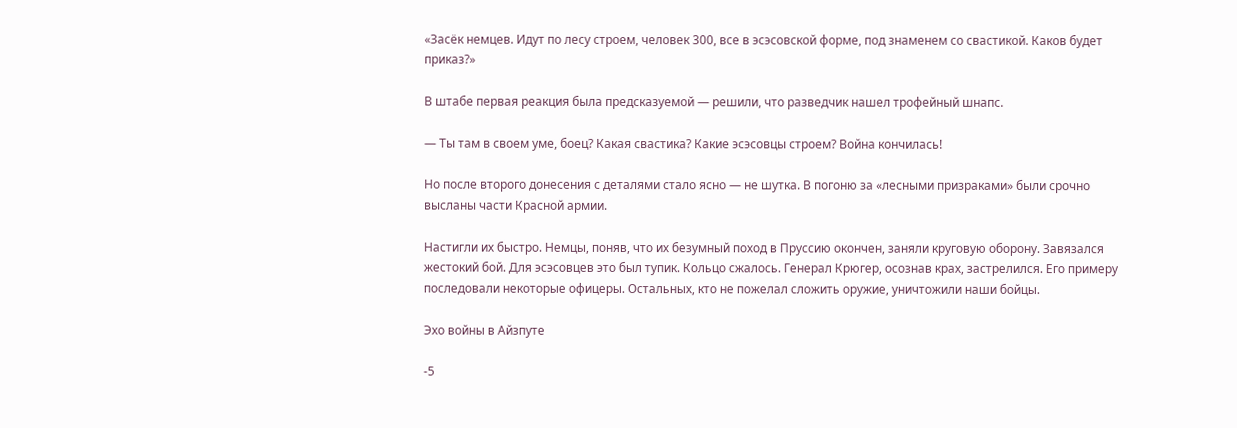«Засёк немцев. Идут по лесу строем, человек 300, все в эсэсовской форме, под знаменем со свастикой. Каков будет приказ?»

В штабе первая реакция была предсказуемой — решили, что разведчик нашел трофейный шнапс.

— Ты там в своем уме, боец? Какая свастика? Какие эсэсовцы строем? Война кончилась!

Но после второго донесения с деталями стало ясно — не шутка. В погоню за «лесными призраками» были срочно высланы части Красной армии.

Настигли их быстро. Немцы, поняв, что их безумный поход в Пруссию окончен, заняли круговую оборону. Завязался жестокий бой. Для эсэсовцев это был тупик. Кольцо сжалось. Генерал Крюгер, осознав крах, застрелился. Его примеру последовали некоторые офицеры. Остальных, кто не пожелал сложить оружие, уничтожили наши бойцы.

Эхо войны в Айзпуте

-5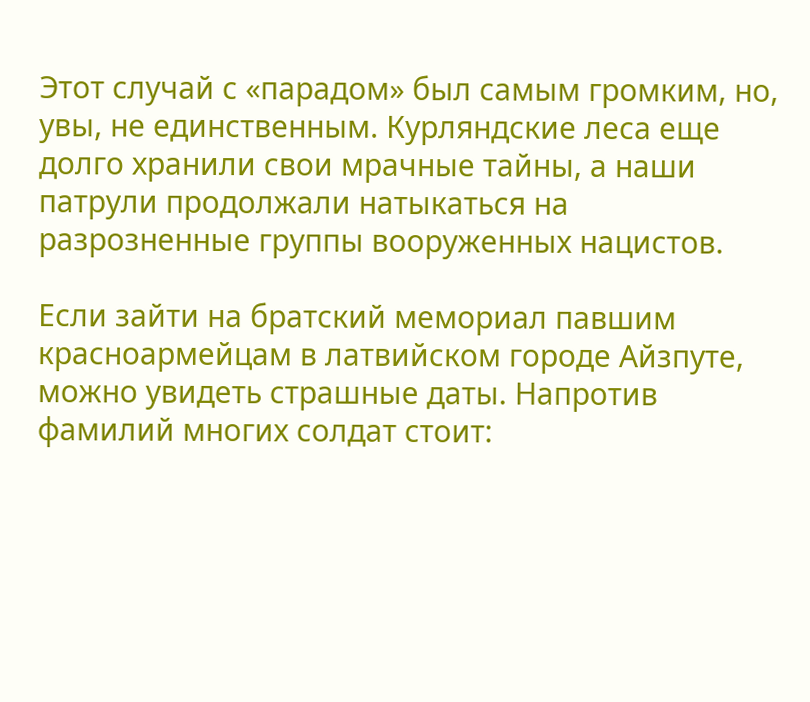Этот случай с «парадом» был самым громким, но, увы, не единственным. Курляндские леса еще долго хранили свои мрачные тайны, а наши патрули продолжали натыкаться на разрозненные группы вооруженных нацистов.

Если зайти на братский мемориал павшим красноармейцам в латвийском городе Айзпуте, можно увидеть страшные даты. Напротив фамилий многих солдат стоит: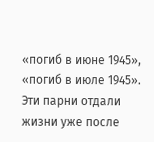«погиб в июне 1945», «погиб в июле 1945». Эти парни отдали жизни уже после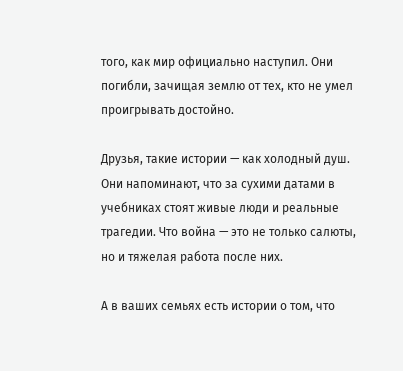того, как мир официально наступил. Они погибли, зачищая землю от тех, кто не умел проигрывать достойно.

Друзья, такие истории — как холодный душ. Они напоминают, что за сухими датами в учебниках стоят живые люди и реальные трагедии. Что война — это не только салюты, но и тяжелая работа после них.

А в ваших семьях есть истории о том, что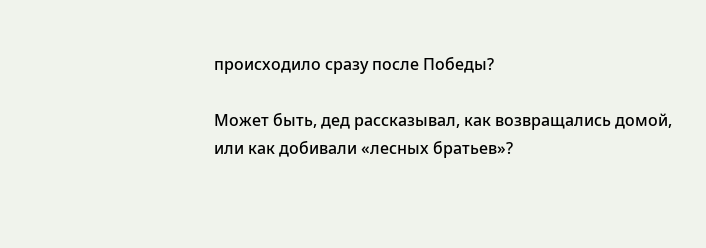происходило сразу после Победы?

Может быть, дед рассказывал, как возвращались домой, или как добивали «лесных братьев»?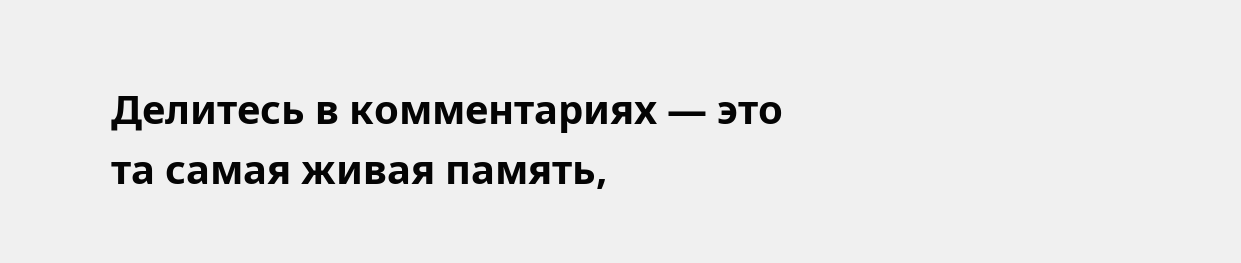Делитесь в комментариях — это та самая живая память,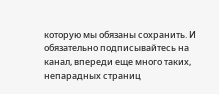которую мы обязаны сохранить. И обязательно подписывайтесь на канал, впереди еще много таких, непарадных страниц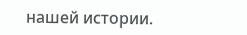нашей истории.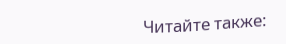Читайте также: